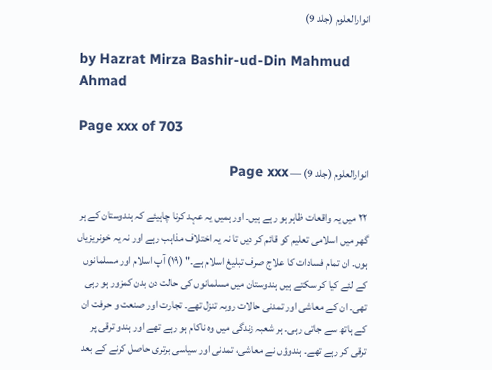انوارالعلوم (جلد 9)

by Hazrat Mirza Bashir-ud-Din Mahmud Ahmad

Page xxx of 703

انوارالعلوم (جلد 9) — Page xxx

۲۲ میں یہ واقعات ظاہر ہو رہے ہیں۔ اور ہمیں یہ عہد کرنا چاہیئے کہ ہندوستان کے ہر گھر میں اسلامی تعلیم کو قائم کر دیں تا نہ یہ اختلاف مذاہب رہے اور نہ یہ خونریزیاں ہوں۔ ان تمام فسادات کا علاج صرف تبلیغ اسلام ہے۔" (۱۹) آپ اسلام اور مسلمانوں کے لئے کیا کر سکتے ہیں ہندوستان میں مسلمانوں کی حالت دن بدن کمزور ہو رہی تھی۔ ان کے معاشی اور تمدنی حالات روبہ تنزل تھے۔ تجارت اور صنعت و حرفت ان کے ہاتھ سے جاتی رہی۔ ہر شعبہ زندگی میں وہ ناکام ہو رہے تھے اور ہندو ترقی پر ترقی کر رہے تھے۔ ہندوؤں نے معاشی، تمدنی اور سیاسی برتری حاصل کرنے کے بعد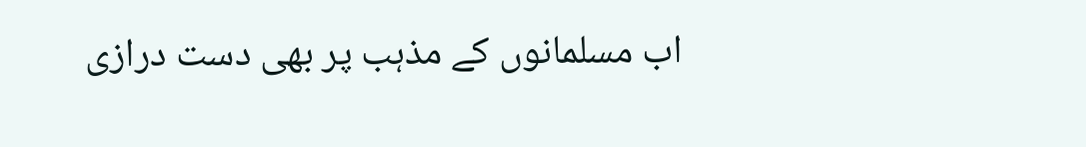اب مسلمانوں کے مذہب پر بھی دست درازی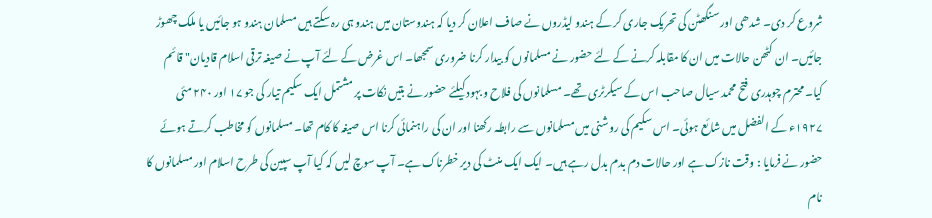شروع کر دی۔ شدھی اور سنگھٹن کی تحریک جاری کر کے ہندو لیڈروں نے صاف اعلان کر دیا کہ ہندوستان میں ہندو ہی رہ سکتے ہیں مسلمان ہندو ہو جائیں یا ملک چھوڑ جائیں۔ ان کٹھن حالات میں ان کا مقابلہ کرنے کے لئے حضور نے مسلمانوں کو بیدار کرنا ضروری سمجھا۔ اس غرض کے لئے آپ نے صیغہ ترقی اسلام قادیان" قائم کیا۔ محترم چوہدری فتح محمد سیال صاحب اس کے سیکرٹری تھے۔ مسلمانوں کی فلاح و بہود کیلئے حضور نے بتیں نکات پر مشتمل ایک سکیم تیار کی جو ۱۷ اور ۲۴۰ مئی ۱۹۲۷ء کے الفضل میں شائع ہوئی۔ اس سکیم کی روشنی میں مسلمانوں سے رابطہ رکھنا اور ان کی راہنمائی کرنا اس صیغہ کا کام تھا۔ مسلمانوں کو مخاطب کرتے ہوئے حضور نے فرمایا : وقت نازک ہے اور حالات دم بدم بدل رہے ہیں۔ ایک ایک منٹ کی دیر خطرناک ہے۔ آپ سوچ لیں کہ کیا آپ سپین کی طرح اسلام اور مسلمانوں کا نام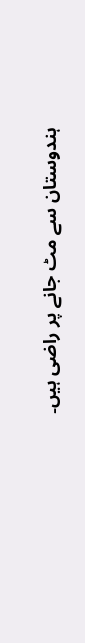ہندوستان سے مٹ جانے پر راضی ہیں۔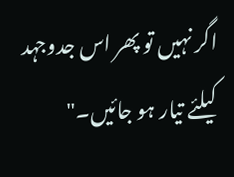اگر نہیں تو پھر اس جدوجہد کیلئے تیار ہو جائیں۔"